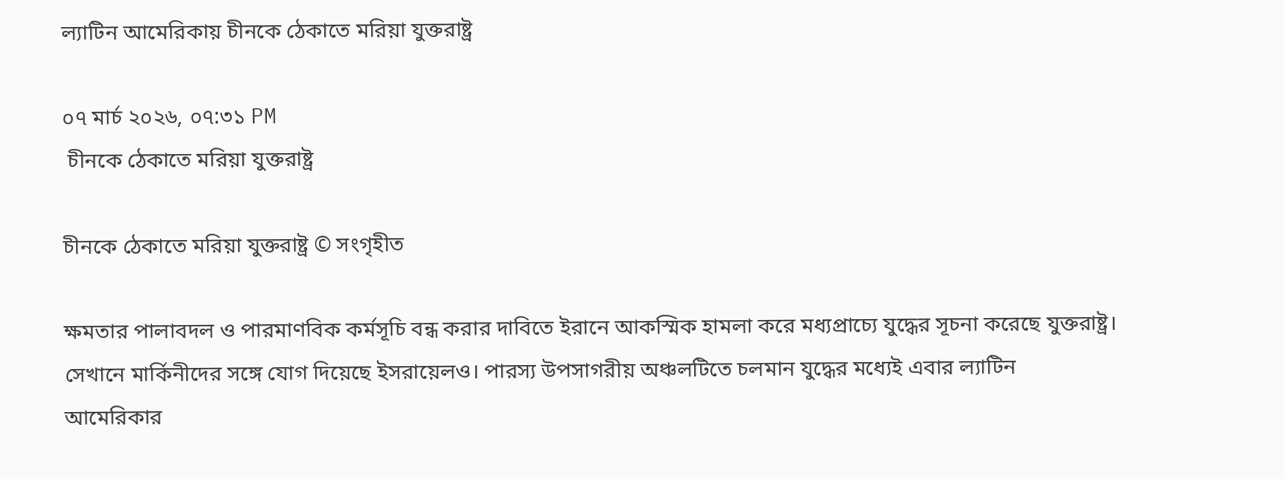ল্যাটিন আমেরিকায় চীনকে ঠেকাতে মরিয়া যুক্তরাষ্ট্র

০৭ মার্চ ২০২৬, ০৭:৩১ PM
 চীনকে ঠেকাতে মরিয়া যুক্তরাষ্ট্র

চীনকে ঠেকাতে মরিয়া যুক্তরাষ্ট্র © সংগৃহীত

ক্ষমতার পালাবদল ও পারমাণবিক কর্মসূচি বন্ধ করার দাবিতে ইরানে আকস্মিক হামলা করে মধ্যপ্রাচ্যে যুদ্ধের সূচনা করেছে যুক্তরাষ্ট্র। সেখানে মার্কিনীদের সঙ্গে যোগ দিয়েছে ইসরায়েলও। পারস্য উপসাগরীয় অঞ্চলটিতে চলমান যুদ্ধের মধ্যেই এবার ল্যাটিন আমেরিকার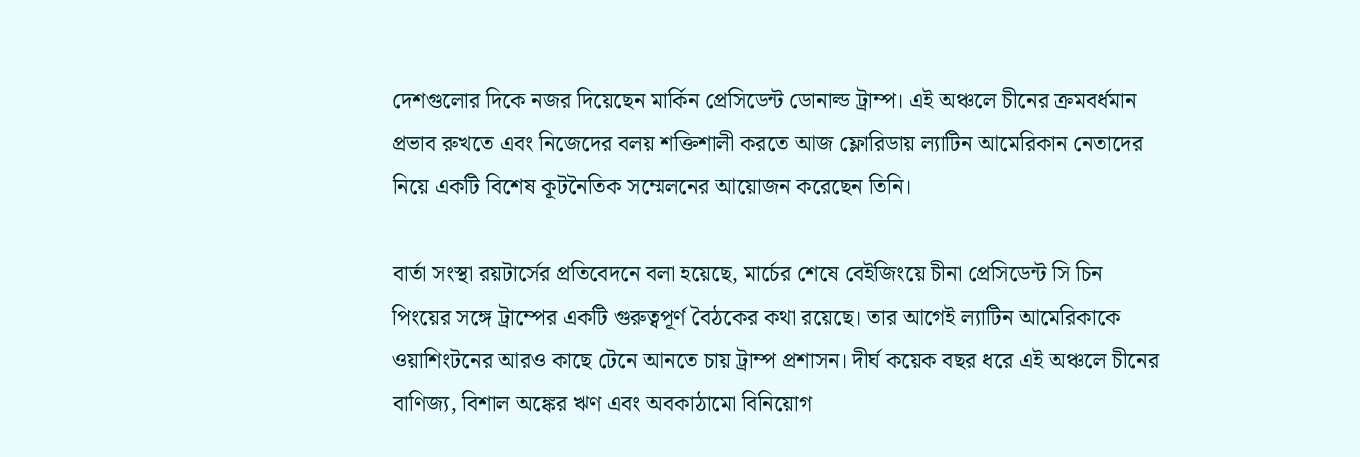দেশগুলোর দিকে নজর দিয়েছেন মার্কিন প্রেসিডেন্ট ডোনাল্ড ট্রাম্প। এই অঞ্চলে চীনের ক্রমবর্ধমান প্রভাব রুখতে এবং নিজেদের বলয় শক্তিশালী করতে আজ ফ্লোরিডায় ল্যাটিন আমেরিকান নেতাদের নিয়ে একটি বিশেষ কূটনৈতিক সম্মেলনের আয়োজন করেছেন তিনি।

বার্তা সংস্থা রয়টার্সের প্রতিবেদনে বলা হয়েছে, মার্চের শেষে বেইজিংয়ে চীনা প্রেসিডেন্ট সি চিন পিংয়ের সঙ্গে ট্রাম্পের একটি গুরুত্বপূর্ণ বৈঠকের কথা রয়েছে। তার আগেই ল্যাটিন আমেরিকাকে ওয়াশিংটনের আরও কাছে টেনে আনতে চায় ট্রাম্প প্রশাসন। দীর্ঘ কয়েক বছর ধরে এই অঞ্চলে চীনের বাণিজ্য, বিশাল অঙ্কের ঋণ এবং অবকাঠামো বিনিয়োগ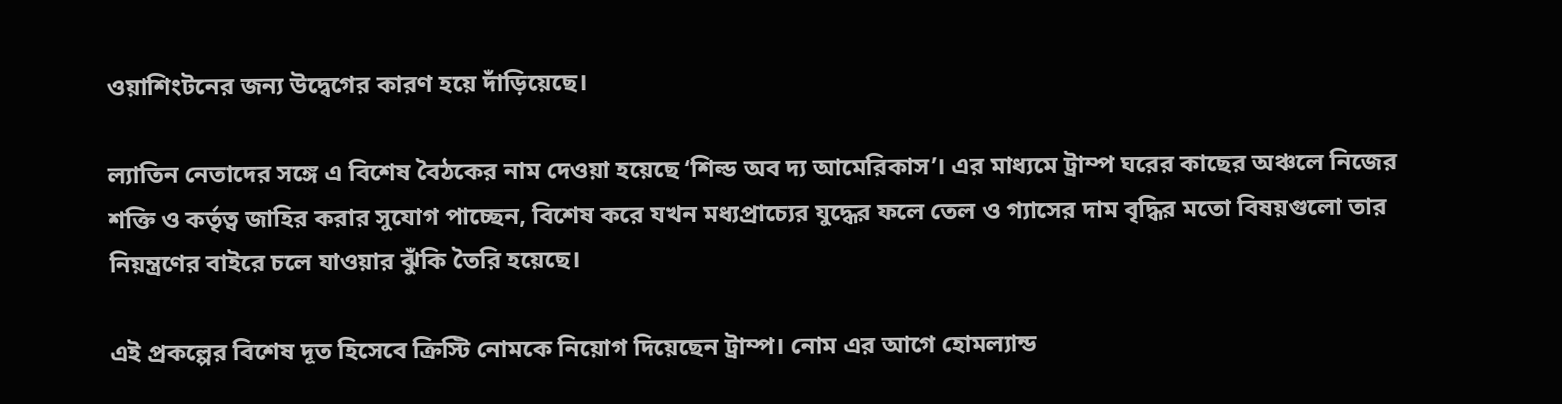ওয়াশিংটনের জন্য উদ্বেগের কারণ হয়ে দাঁড়িয়েছে।

ল্যাতিন নেতাদের সঙ্গে এ বিশেষ বৈঠকের নাম দেওয়া হয়েছে ‘শিল্ড অব দ্য আমেরিকাস’। এর মাধ্যমে ট্রাম্প ঘরের কাছের অঞ্চলে নিজের শক্তি ও কর্তৃত্ব জাহির করার সুযোগ পাচ্ছেন, বিশেষ করে যখন মধ্যপ্রাচ্যের যুদ্ধের ফলে তেল ও গ্যাসের দাম বৃদ্ধির মতো বিষয়গুলো তার নিয়ন্ত্রণের বাইরে চলে যাওয়ার ঝুঁকি তৈরি হয়েছে।

এই প্রকল্পের বিশেষ দূত হিসেবে ক্রিস্টি নোমকে নিয়োগ দিয়েছেন ট্রাম্প। নোম এর আগে হোমল্যান্ড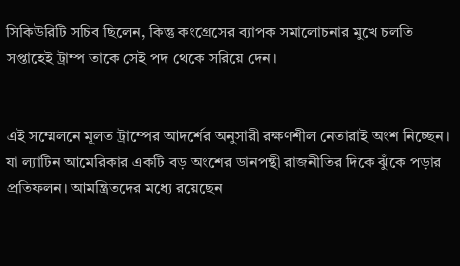সিকিউরিটি সচিব ছিলেন, কিন্তু কংগ্রেসের ব্যাপক সমালোচনার মুখে চলতি সপ্তাহেই ট্রাম্প তাকে সেই পদ থেকে সরিয়ে দেন।


এই সম্মেলনে মূলত ট্রাম্পের আদর্শের অনুসারী রক্ষণশীল নেতারাই অংশ নিচ্ছেন। যা ল্যাটিন আমেরিকার একটি বড় অংশের ডানপন্থী রাজনীতির দিকে ঝুঁকে পড়ার প্রতিফলন। আমন্ত্রিতদের মধ্যে রয়েছেন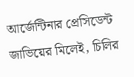আর্জেন্টিনার প্রেসিডেন্ট জাভিয়ের মিলেই, চিলির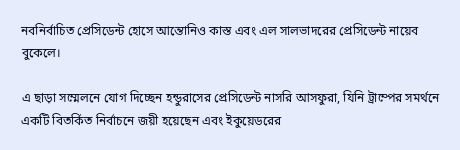নবনির্বাচিত প্রেসিডেন্ট হোসে আন্তোনিও কাস্ত এবং এল সালভাদরের প্রেসিডেন্ট নায়েব বুকেলে।

এ ছাড়া সম্মেলনে যোগ দিচ্ছেন হন্ডুরাসের প্রেসিডেন্ট নাসরি আসফুরা, যিনি ট্রাম্পের সমর্থনে একটি বিতর্কিত নির্বাচনে জয়ী হয়েছেন এবং ইকুয়েডরের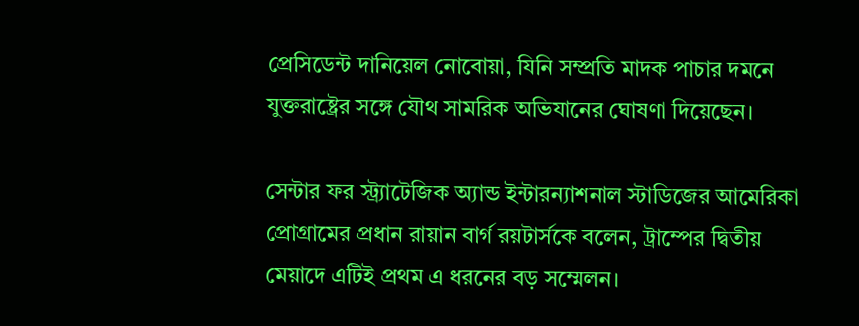প্রেসিডেন্ট দানিয়েল নোবোয়া, যিনি সম্প্রতি মাদক পাচার দমনে যুক্তরাষ্ট্রের সঙ্গে যৌথ সামরিক অভিযানের ঘোষণা দিয়েছেন।

সেন্টার ফর স্ট্র্যাটেজিক অ্যান্ড ইন্টারন্যাশনাল স্টাডিজের আমেরিকা প্রোগ্রামের প্রধান রায়ান বার্গ রয়টার্সকে বলেন, ট্রাম্পের দ্বিতীয় মেয়াদে এটিই প্রথম এ ধরনের বড় সম্মেলন।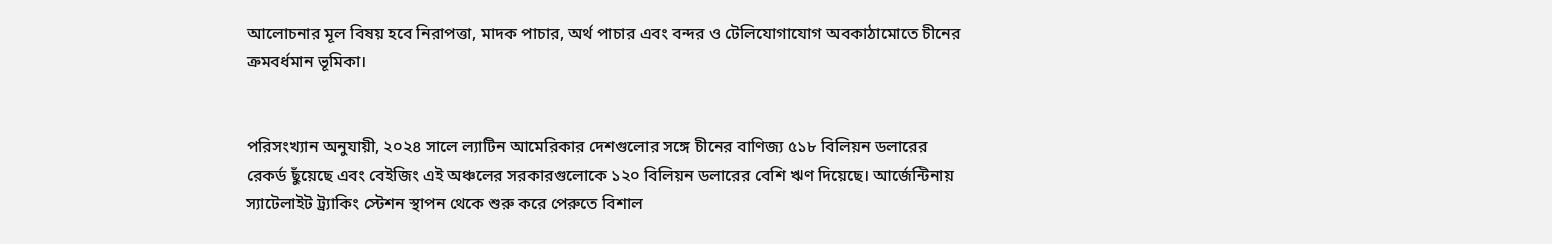আলোচনার মূল বিষয় হবে নিরাপত্তা, মাদক পাচার, অর্থ পাচার এবং বন্দর ও টেলিযোগাযোগ অবকাঠামোতে চীনের ক্রমবর্ধমান ভূমিকা।


পরিসংখ্যান অনুযায়ী, ২০২৪ সালে ল্যাটিন আমেরিকার দেশগুলোর সঙ্গে চীনের বাণিজ্য ৫১৮ বিলিয়ন ডলারের রেকর্ড ছুঁয়েছে এবং বেইজিং এই অঞ্চলের সরকারগুলোকে ১২০ বিলিয়ন ডলারের বেশি ঋণ দিয়েছে। আর্জেন্টিনায় স্যাটেলাইট ট্র্যাকিং স্টেশন স্থাপন থেকে শুরু করে পেরুতে বিশাল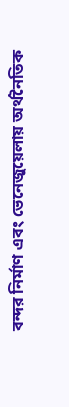বন্দর নির্মাণ এবং ভেনেজুয়েলায় অর্থনৈতিক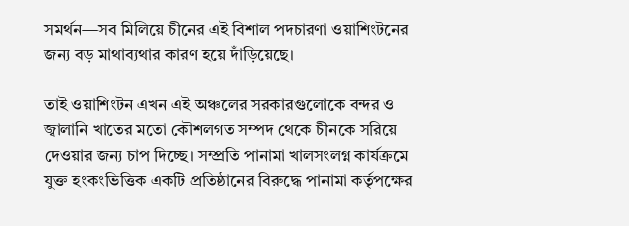সমর্থন—সব মিলিয়ে চীনের এই বিশাল পদচারণা ওয়াশিংটনের জন্য বড় মাথাব্যথার কারণ হয়ে দাঁড়িয়েছে।

তাই ওয়াশিংটন এখন এই অঞ্চলের সরকারগুলোকে বন্দর ও জ্বালানি খাতের মতো কৌশলগত সম্পদ থেকে চীনকে সরিয়ে দেওয়ার জন্য চাপ দিচ্ছে। সম্প্রতি পানামা খালসংলগ্ন কার্যক্রমে যুক্ত হংকংভিত্তিক একটি প্রতিষ্ঠানের বিরুদ্ধে পানামা কর্তৃপক্ষের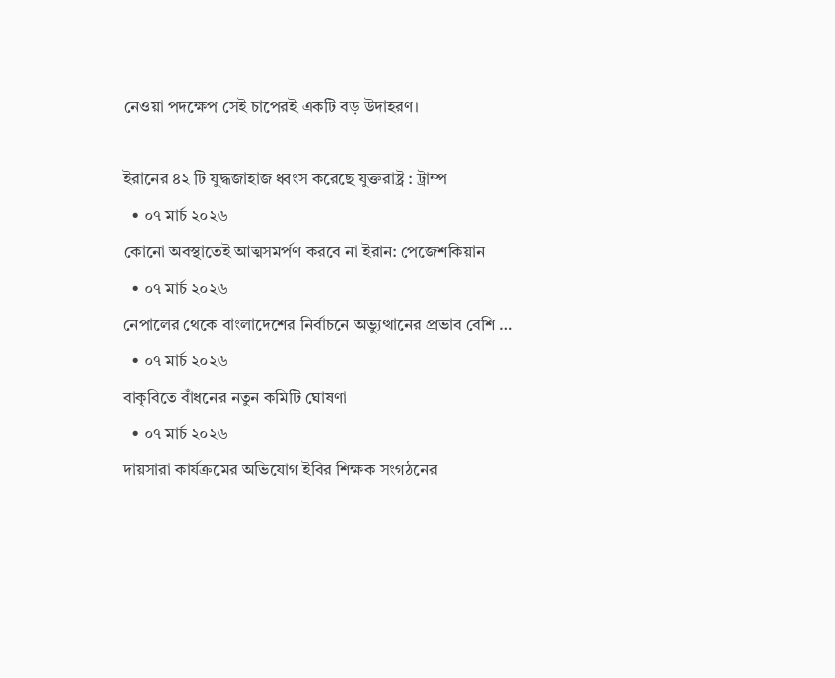নেওয়া পদক্ষেপ সেই চাপেরই একটি বড় উদাহরণ।

ইরানের ৪২ টি যুদ্ধজাহাজ ধ্বংস করেছে যুক্তরাষ্ট্র : ট্রাম্প
  • ০৭ মার্চ ২০২৬
কোনো অবস্থাতেই আত্মসমর্পণ করবে না ইরান: পেজেশকিয়ান
  • ০৭ মার্চ ২০২৬
নেপালের থেকে বাংলাদেশের নির্বাচনে অভ্যুত্থানের প্রভাব বেশি …
  • ০৭ মার্চ ২০২৬
বাকৃবিতে বাঁধনের নতুন কমিটি ঘোষণা
  • ০৭ মার্চ ২০২৬
দায়সারা কার্যক্রমের অভিযোগ ইবির শিক্ষক সংগঠনের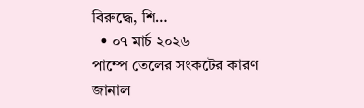বিরুদ্ধে, শি…
  • ০৭ মার্চ ২০২৬
পাম্পে তেলের সংকটের কারণ জানাল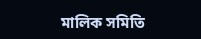মালিক সমিতি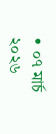• ০৭ মার্চ ২০২৬